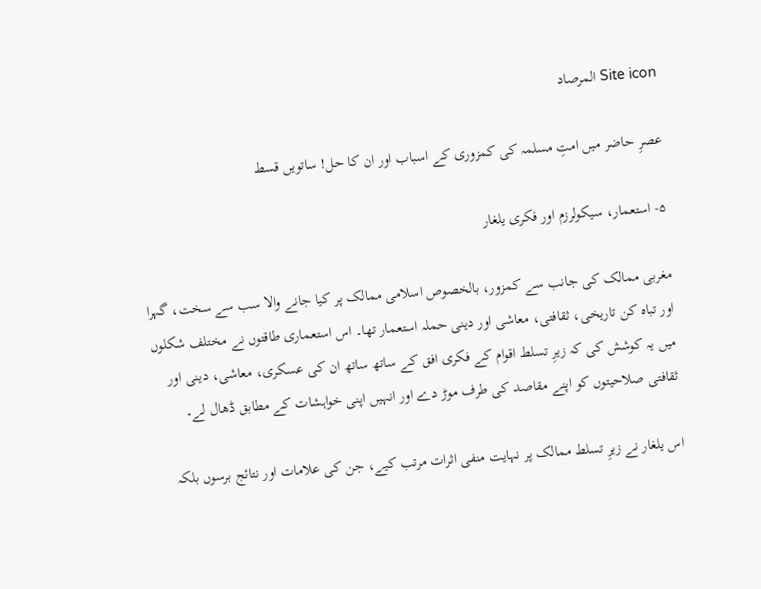Site icon المرصاد

عصرِ حاضر میں امتِ مسلمہ کی کمزوری کے اسباب اور ان کا حل! ساتویں قسط

۵- استعمار، سیکولرزم اور فکری یلغار

مغربی ممالک کی جانب سے کمزور، بالخصوص اسلامی ممالک پر کیا جانے والا سب سے سخت، گہرا اور تباہ کن تاریخی، ثقافتی، معاشی اور دینی حملہ استعمار تھا۔ اس استعماری طاقتوں نے مختلف شکلوں میں یہ کوشش کی کہ زیرِ تسلط اقوام کے فکری افق کے ساتھ ساتھ ان کی عسکری، معاشی، دینی اور ثقافتی صلاحیتوں کو اپنے مقاصد کی طرف موڑ دے اور انہیں اپنی خواہشات کے مطابق ڈھال لے۔

اس یلغار نے زیرِ تسلط ممالک پر نہایت منفی اثرات مرتب کیے، جن کی علامات اور نتائج برسوں بلکہ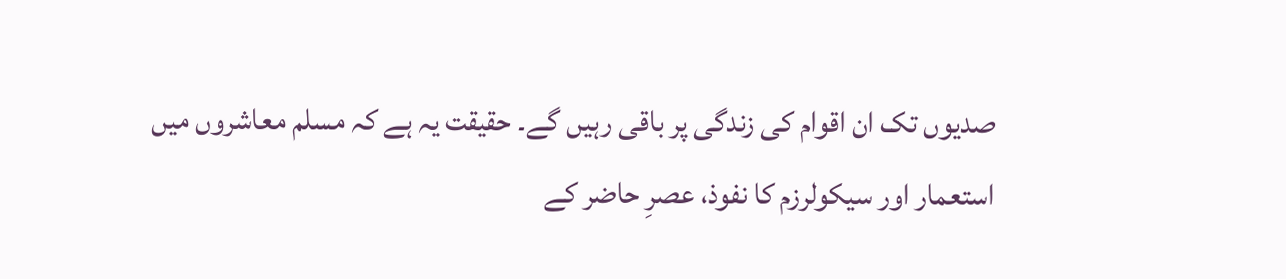صدیوں تک ان اقوام کی زندگی پر باقی رہیں گے۔ حقیقت یہ ہے کہ مسلم معاشروں میں استعمار اور سیکولرزم کا نفوذ، عصرِ حاضر کے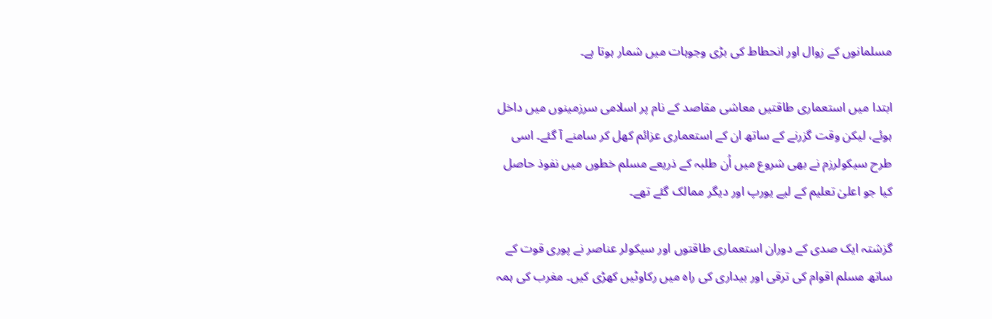مسلمانوں کے زوال اور انحطاط کی بڑی وجوہات میں شمار ہوتا ہے۔

ابتدا میں استعماری طاقتیں معاشی مقاصد کے نام پر اسلامی سرزمینوں میں داخل ہوئے، لیکن وقت گزرنے کے ساتھ ان کے استعماری عزائم کھل کر سامنے آ گئے۔ اسی طرح سیکولرزم نے بھی شروع میں اُن طلبہ کے ذریعے مسلم خطوں میں نفوذ حاصل کیا جو اعلیٰ تعلیم کے لیے یورپ اور دیگر ممالک گئے تھے۔

گزشتہ ایک صدی کے دوران استعماری طاقتوں اور سیکولر عناصر نے پوری قوت کے ساتھ مسلم اقوام کی ترقی اور بیداری کی راہ میں رکاوٹیں کھڑی کیں۔ مغرب کی ہمہ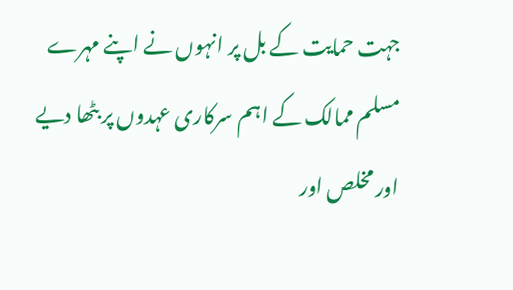جہت حمایت کے بل پر انہوں نے اپنے مہرے مسلم ممالک کے اہم سرکاری عہدوں پر بٹھا دیے اور مخلص اور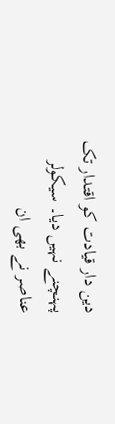دین دار قیادت کو اقتدار تک پہنچنے نہیں دیا۔ سیکولر عناصر نے بھی ان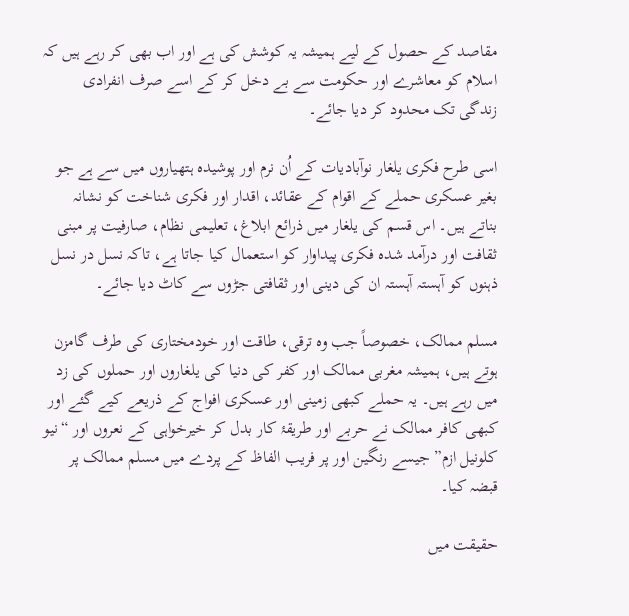مقاصد کے حصول کے لیے ہمیشہ یہ کوشش کی ہے اور اب بھی کر رہے ہیں کہ اسلام کو معاشرے اور حکومت سے بے دخل کر کے اسے صرف انفرادی زندگی تک محدود کر دیا جائے۔

اسی طرح فکری یلغار نوآبادیات کے اُن نرم اور پوشیدہ ہتھیاروں میں سے ہے جو بغیر عسکری حملے کے اقوام کے عقائد، اقدار اور فکری شناخت کو نشانہ بناتے ہیں۔ اس قسم کی یلغار میں ذرائع ابلاغ، تعلیمی نظام، صارفیت پر مبنی ثقافت اور درآمد شدہ فکری پیداوار کو استعمال کیا جاتا ہے، تاکہ نسل در نسل ذہنوں کو آہستہ آہستہ ان کی دینی اور ثقافتی جڑوں سے کاٹ دیا جائے۔

مسلم ممالک، خصوصاً جب وہ ترقی، طاقت اور خودمختاری کی طرف گامزن ہوتے ہیں، ہمیشہ مغربی ممالک اور کفر کی دنیا کی یلغاروں اور حملوں کی زد میں رہے ہیں۔ یہ حملے کبھی زمینی اور عسکری افواج کے ذریعے کیے گئے اور کبھی کافر ممالک نے حربے اور طریقۂ کار بدل کر خیرخواہی کے نعروں اور “نیو کلونیل ازم” جیسے رنگین اور پر فریب الفاظ کے پردے میں مسلم ممالک پر قبضہ کیا۔

حقیقت میں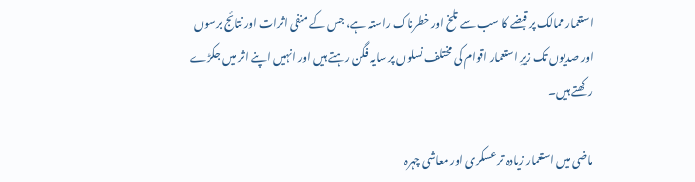استعمار ممالک پر قبضے کا سب سے تلخ اور خطرناک راستہ ہے، جس کے منفی اثرات اور نتائج برسوں اور صدیوں تک زیرِ استعمار اقوام کی مختلف نسلوں پر سایہ فگن رہتے ہیں اور انہیں اپنے اثر میں جکڑے رکھتے ہیں۔

ماضی میں استعمار زیادہ تر عسکری اور معاشی چہرہ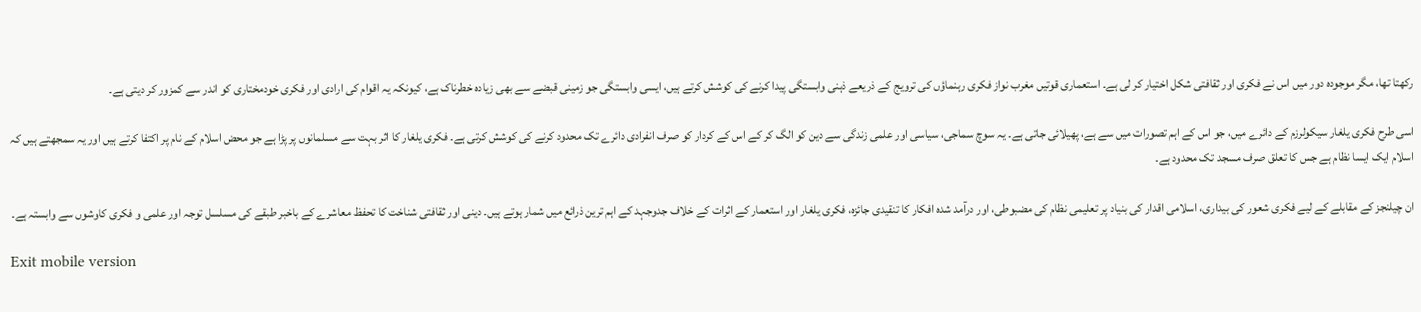رکھتا تھا، مگر موجودہ دور میں اس نے فکری اور ثقافتی شکل اختیار کر لی ہے۔ استعماری قوتیں مغرب نواز فکری رہنماؤں کی ترویج کے ذریعے ذہنی وابستگی پیدا کرنے کی کوشش کرتے ہیں، ایسی وابستگی جو زمینی قبضے سے بھی زیادہ خطرناک ہے، کیونکہ یہ اقوام کی ارادی اور فکری خودمختاری کو اندر سے کمزور کر دیتی ہے۔

اسی طرح فکری یلغار سیکولرزم کے دائرے میں، جو اس کے اہم تصورات میں سے ہے، پھیلائی جاتی ہے۔ یہ سوچ سماجی، سیاسی اور علمی زندگی سے دین کو الگ کر کے اس کے کردار کو صرف انفرادی دائرے تک محدود کرنے کی کوشش کرتی ہے۔ فکری یلغار کا اثر بہت سے مسلمانوں پر پڑا ہے جو محض اسلام کے نام پر اکتفا کرتے ہیں اور یہ سمجھتے ہیں کہ اسلام ایک ایسا نظام ہے جس کا تعلق صرف مسجد تک محدود ہے۔

ان چیلنجز کے مقابلے کے لیے فکری شعور کی بیداری، اسلامی اقدار کی بنیاد پر تعلیمی نظام کی مضبوطی، اور درآمد شدہ افکار کا تنقیدی جائزہ، فکری یلغار اور استعمار کے اثرات کے خلاف جدوجہد کے اہم ترین ذرائع میں شمار ہوتے ہیں۔ دینی اور ثقافتی شناخت کا تحفظ معاشرے کے باخبر طبقے کی مسلسل توجہ اور علمی و فکری کاوشوں سے وابستہ ہے۔

Exit mobile version